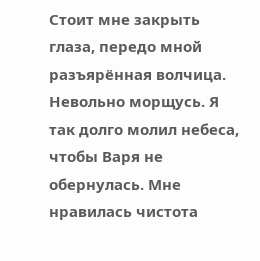Стоит мне закрыть глаза, передо мной разъярённая волчица. Невольно морщусь. Я так долго молил небеса, чтобы Варя не обернулась. Мне нравилась чистота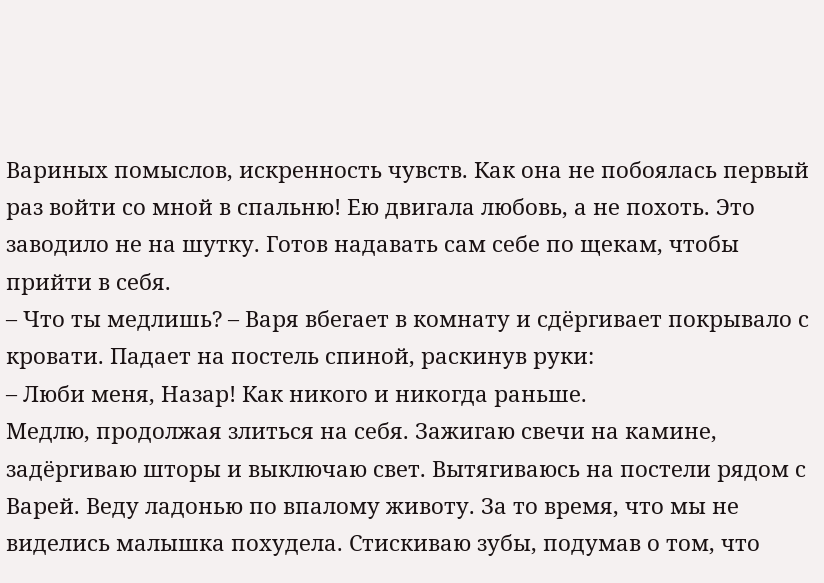Вариных помыслов, искренность чувств. Как она не побоялась первый раз войти со мной в спальню! Ею двигала любовь, а не похоть. Это заводило не на шутку. Готов надавать сам себе по щекам, чтобы прийти в себя.
– Что ты медлишь? – Варя вбегает в комнату и сдёргивает покрывало с кровати. Падает на постель спиной, раскинув руки:
– Люби меня, Назар! Как никого и никогда раньше.
Медлю, продолжая злиться на себя. Зажигаю свечи на камине, задёргиваю шторы и выключаю свет. Вытягиваюсь на постели рядом с Варей. Веду ладонью по впалому животу. За то время, что мы не виделись малышка похудела. Стискиваю зубы, подумав о том, что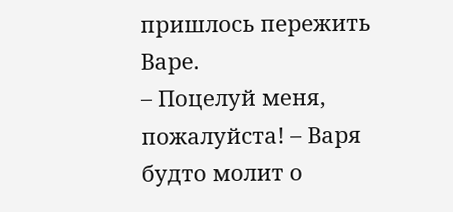пришлось пережить Варе.
– Поцелуй меня, пожалуйста! – Варя будто молит о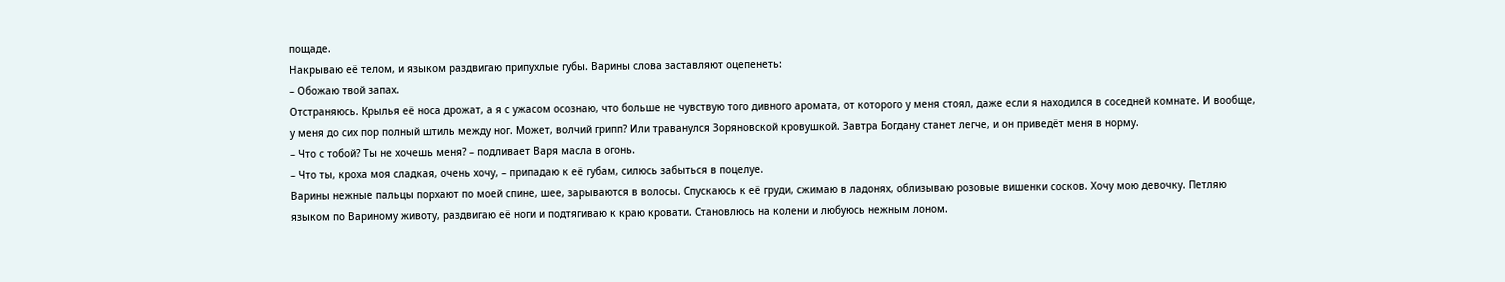пощаде.
Накрываю её телом, и языком раздвигаю припухлые губы. Варины слова заставляют оцепенеть:
– Обожаю твой запах.
Отстраняюсь. Крылья её носа дрожат, а я с ужасом осознаю, что больше не чувствую того дивного аромата, от которого у меня стоял, даже если я находился в соседней комнате. И вообще, у меня до сих пор полный штиль между ног. Может, волчий грипп? Или траванулся Зоряновской кровушкой. Завтра Богдану станет легче, и он приведёт меня в норму.
– Что с тобой? Ты не хочешь меня? – подливает Варя масла в огонь.
– Что ты, кроха моя сладкая, очень хочу, – припадаю к её губам, силюсь забыться в поцелуе.
Варины нежные пальцы порхают по моей спине, шее, зарываются в волосы. Спускаюсь к её груди, сжимаю в ладонях, облизываю розовые вишенки сосков. Хочу мою девочку. Петляю языком по Вариному животу, раздвигаю её ноги и подтягиваю к краю кровати. Становлюсь на колени и любуюсь нежным лоном.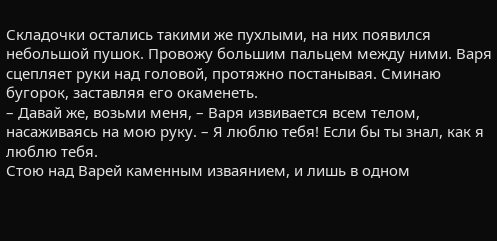Складочки остались такими же пухлыми, на них появился небольшой пушок. Провожу большим пальцем между ними. Варя сцепляет руки над головой, протяжно постанывая. Сминаю бугорок, заставляя его окаменеть.
– Давай же, возьми меня, – Варя извивается всем телом, насаживаясь на мою руку. – Я люблю тебя! Если бы ты знал, как я люблю тебя.
Стою над Варей каменным изваянием, и лишь в одном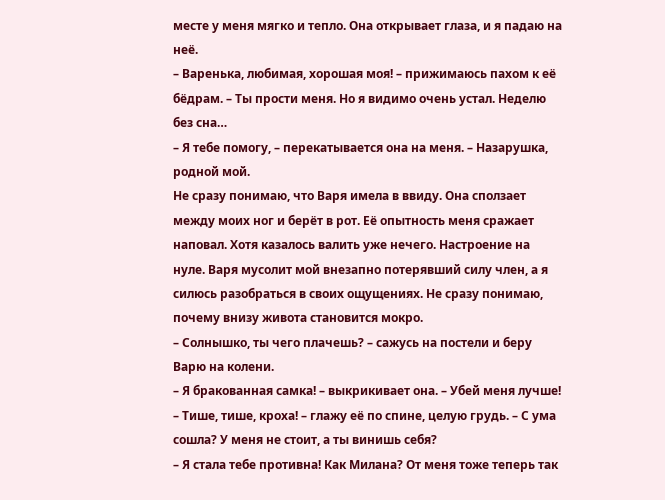месте у меня мягко и тепло. Она открывает глаза, и я падаю на неё.
– Варенька, любимая, хорошая моя! – прижимаюсь пахом к её бёдрам. – Ты прости меня. Но я видимо очень устал. Неделю без сна…
– Я тебе помогу, – перекатывается она на меня. – Назарушка, родной мой.
Не сразу понимаю, что Варя имела в ввиду. Она сползает между моих ног и берёт в рот. Её опытность меня сражает наповал. Хотя казалось валить уже нечего. Настроение на нуле. Варя мусолит мой внезапно потерявший силу член, а я силюсь разобраться в своих ощущениях. Не сразу понимаю, почему внизу живота становится мокро.
– Солнышко, ты чего плачешь? – сажусь на постели и беру Варю на колени.
– Я бракованная самка! – выкрикивает она. – Убей меня лучше!
– Тише, тише, кроха! – глажу её по спине, целую грудь. – С ума сошла? У меня не стоит, а ты винишь себя?
– Я стала тебе противна! Как Милана? От меня тоже теперь так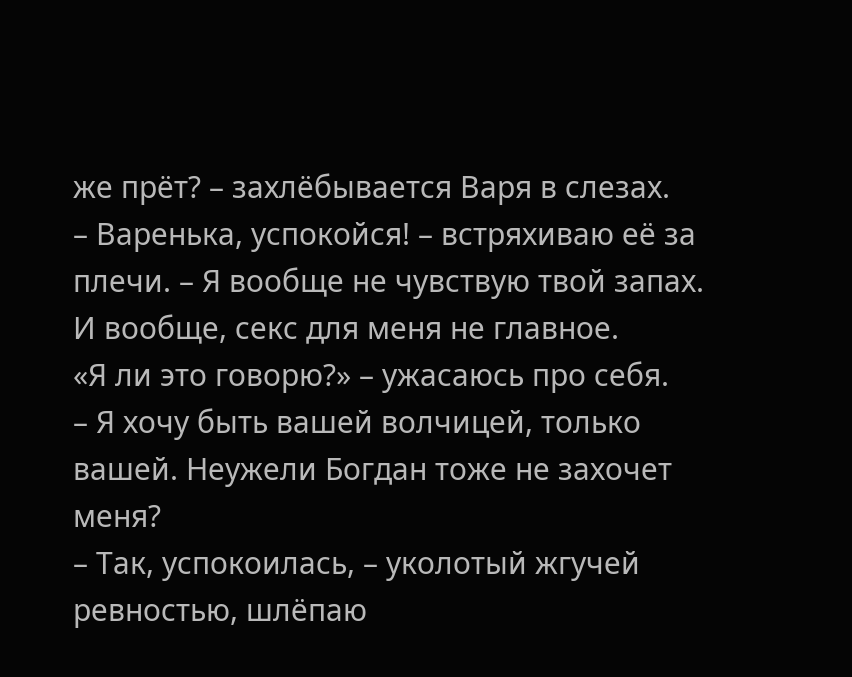же прёт? – захлёбывается Варя в слезах.
– Варенька, успокойся! – встряхиваю её за плечи. – Я вообще не чувствую твой запах. И вообще, секс для меня не главное.
«Я ли это говорю?» – ужасаюсь про себя.
– Я хочу быть вашей волчицей, только вашей. Неужели Богдан тоже не захочет меня?
– Так, успокоилась, – уколотый жгучей ревностью, шлёпаю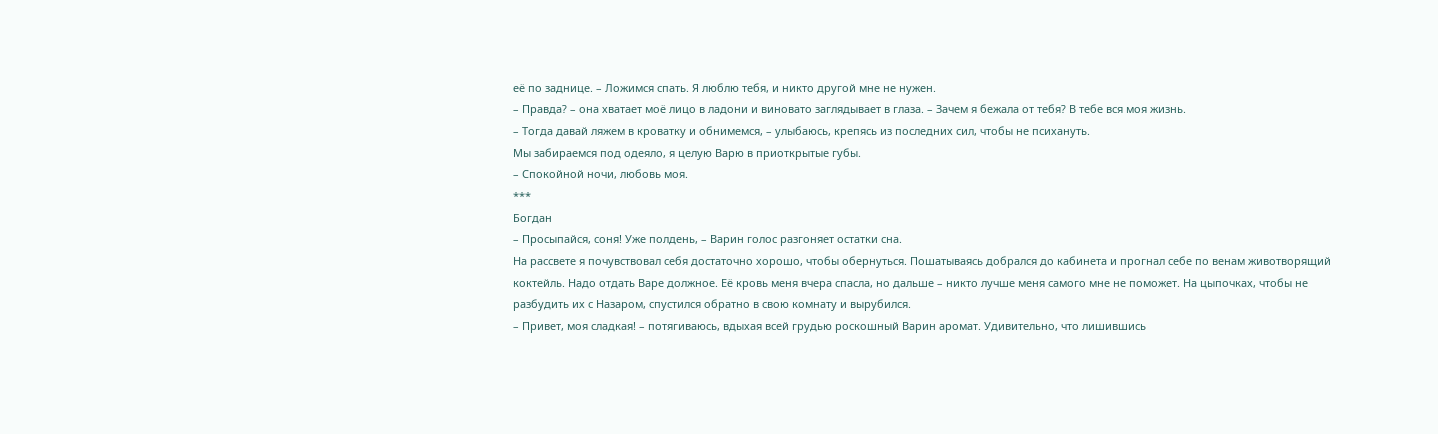её по заднице. – Ложимся спать. Я люблю тебя, и никто другой мне не нужен.
– Правда? – она хватает моё лицо в ладони и виновато заглядывает в глаза. – Зачем я бежала от тебя? В тебе вся моя жизнь.
– Тогда давай ляжем в кроватку и обнимемся, – улыбаюсь, крепясь из последних сил, чтобы не психануть.
Мы забираемся под одеяло, я целую Варю в приоткрытые губы.
– Спокойной ночи, любовь моя.
***
Богдан
– Просыпайся, соня! Уже полдень, – Варин голос разгоняет остатки сна.
На рассвете я почувствовал себя достаточно хорошо, чтобы обернуться. Пошатываясь добрался до кабинета и прогнал себе по венам животворящий коктейль. Надо отдать Варе должное. Её кровь меня вчера спасла, но дальше – никто лучше меня самого мне не поможет. На цыпочках, чтобы не разбудить их с Назаром, спустился обратно в свою комнату и вырубился.
– Привет, моя сладкая! – потягиваюсь, вдыхая всей грудью роскошный Варин аромат. Удивительно, что лишившись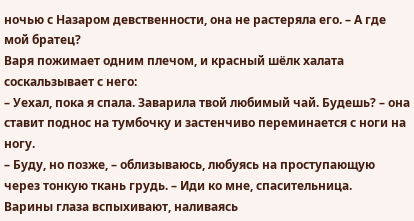ночью с Назаром девственности, она не растеряла его. – А где мой братец?
Варя пожимает одним плечом, и красный шёлк халата соскальзывает с него:
– Уехал, пока я спала. Заварила твой любимый чай. Будешь? – она ставит поднос на тумбочку и застенчиво переминается с ноги на ногу.
– Буду, но позже, – облизываюсь, любуясь на проступающую через тонкую ткань грудь. – Иди ко мне, спасительница.
Варины глаза вспыхивают, наливаясь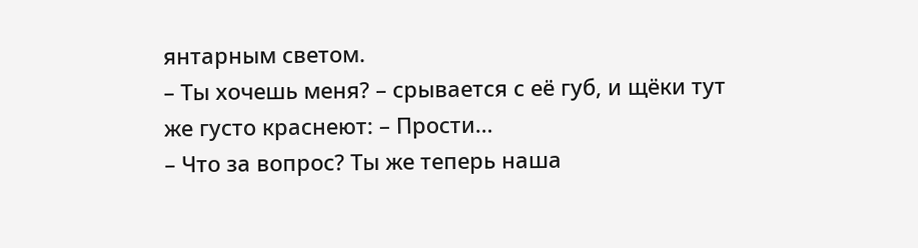янтарным светом.
– Ты хочешь меня? – срывается с её губ, и щёки тут же густо краснеют: – Прости…
– Что за вопрос? Ты же теперь наша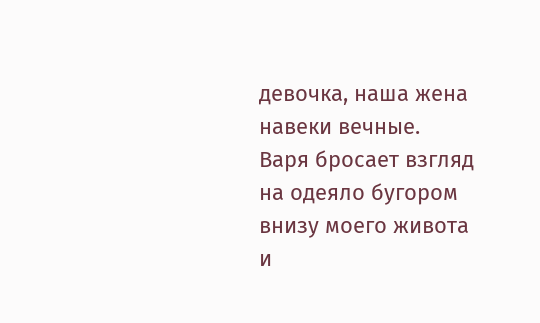девочка, наша жена навеки вечные.
Варя бросает взгляд на одеяло бугором внизу моего живота и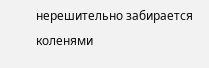нерешительно забирается коленями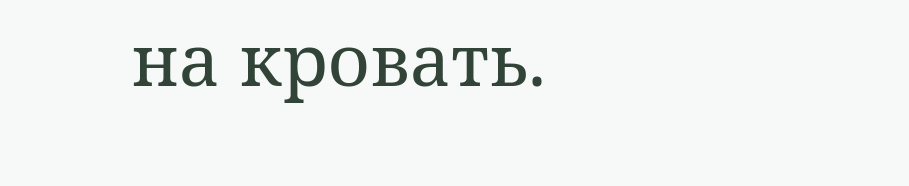на кровать.